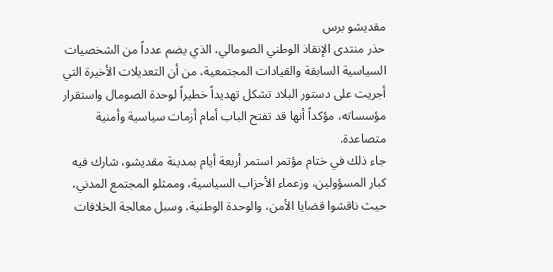مقديشو برس
حذر منتدى الإنقاذ الوطني الصومالي، الذي يضم عدداً من الشخصيات السياسية السابقة والقيادات المجتمعية، من أن التعديلات الأخيرة التي أجريت على دستور البلاد تشكل تهديداً خطيراً لوحدة الصومال واستقرار مؤسساته، مؤكداً أنها قد تفتح الباب أمام أزمات سياسية وأمنية متصاعدة.
جاء ذلك في ختام مؤتمر استمر أربعة أيام بمدينة مقديشو، شارك فيه كبار المسؤولين، وزعماء الأحزاب السياسية، وممثلو المجتمع المدني، حيث ناقشوا قضايا الأمن، والوحدة الوطنية، وسبل معالجة الخلافات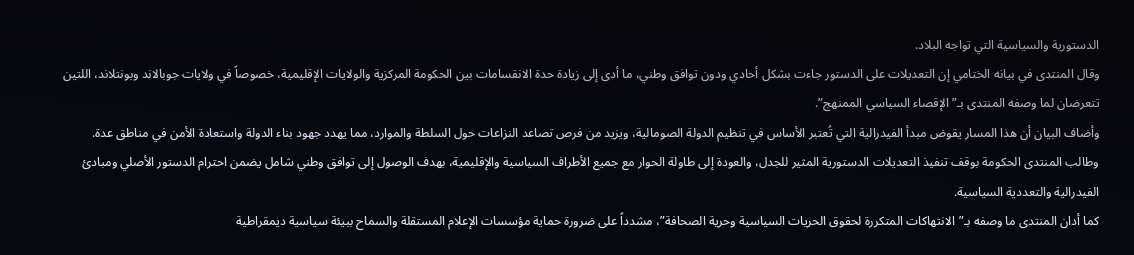الدستورية والسياسية التي تواجه البلاد.
وقال المنتدى في بيانه الختامي إن التعديلات على الدستور جاءت بشكل أحادي ودون توافق وطني، ما أدى إلى زيادة حدة الانقسامات بين الحكومة المركزية والولايات الإقليمية، خصوصاً في ولايات جوبالاند وبونتلاند، اللتين تتعرضان لما وصفه المنتدى بـ”الإقصاء السياسي الممنهج”.
وأضاف البيان أن هذا المسار يقوض مبدأ الفيدرالية التي تُعتبر الأساس في تنظيم الدولة الصومالية، ويزيد من فرص تصاعد النزاعات حول السلطة والموارد، مما يهدد جهود بناء الدولة واستعادة الأمن في مناطق عدة.
وطالب المنتدى الحكومة بوقف تنفيذ التعديلات الدستورية المثير للجدل، والعودة إلى طاولة الحوار مع جميع الأطراف السياسية والإقليمية، بهدف الوصول إلى توافق وطني شامل يضمن احترام الدستور الأصلي ومبادئ الفيدرالية والتعددية السياسية.
كما أدان المنتدى ما وصفه بـ”الانتهاكات المتكررة لحقوق الحريات السياسية وحرية الصحافة”، مشدداً على ضرورة حماية مؤسسات الإعلام المستقلة والسماح ببيئة سياسية ديمقراطية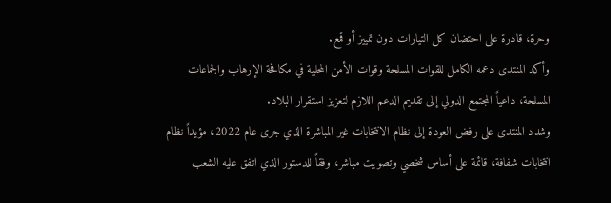وحرة، قادرة على احتضان كل التيارات دون تمييز أو قمع.
وأكد المنتدى دعمه الكامل للقوات المسلحة وقوات الأمن المحلية في مكافحة الإرهاب والجماعات المسلحة، داعياً المجتمع الدولي إلى تقديم الدعم اللازم لتعزيز استقرار البلاد.
وشدد المنتدى على رفض العودة إلى نظام الانتخابات غير المباشرة الذي جرى عام 2022، مؤيداً نظام انتخابات شفافة، قائمة على أساس شخصي وتصويت مباشر، وفقاً للدستور الذي اتفق عليه الشعب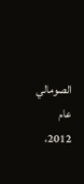الصومالي عام 2012،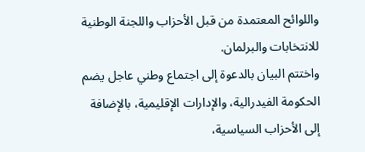واللوائح المعتمدة من قبل الأحزاب واللجنة الوطنية للانتخابات والبرلمان.
واختتم البيان بالدعوة إلى اجتماع وطني عاجل يضم الحكومة الفيدرالية، والإدارات الإقليمية، بالإضافة إلى الأحزاب السياسية،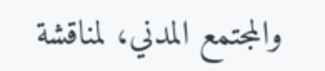والمجتمع المدني، لمناقشة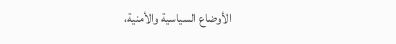الأوضاع السياسية والأمنية،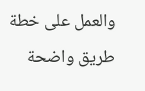والعمل على خطة طريق واضحة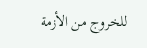للخروج من الأزمة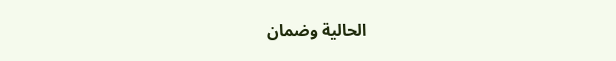الحالية وضمان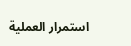استمرار العملية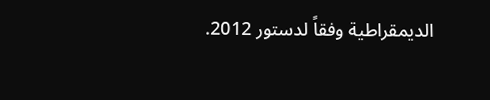الديمقراطية وفقاً لدستور 2012.